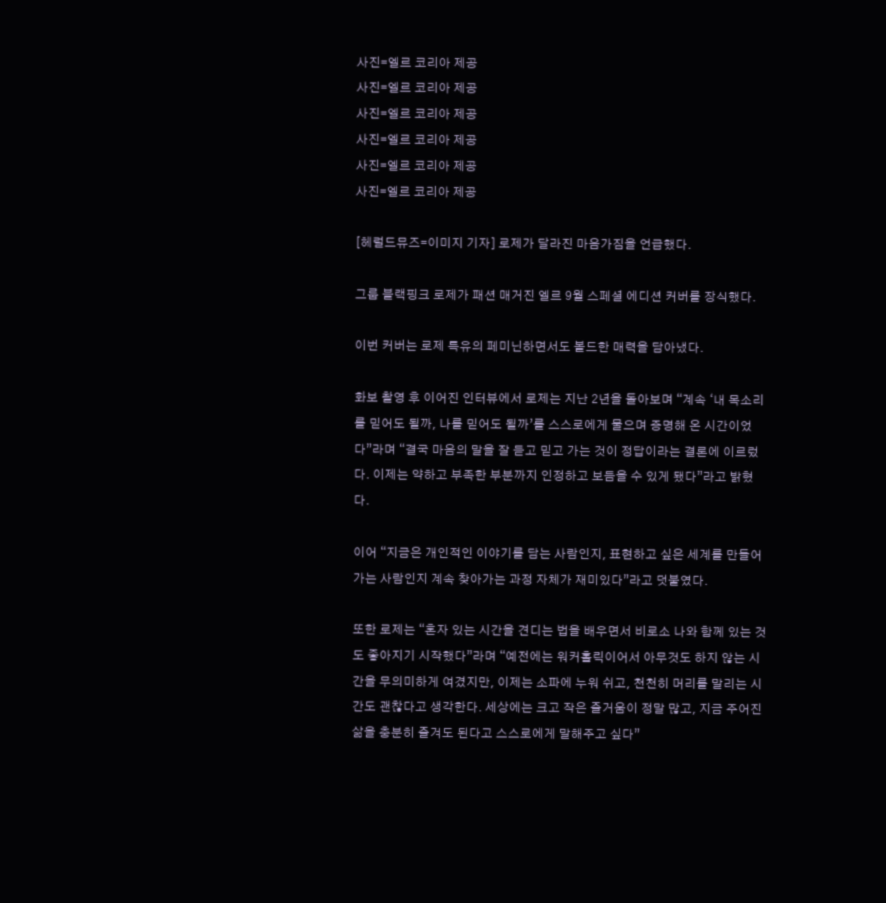사진=엘르 코리아 제공
사진=엘르 코리아 제공
사진=엘르 코리아 제공
사진=엘르 코리아 제공
사진=엘르 코리아 제공
사진=엘르 코리아 제공

[헤럴드뮤즈=이미지 기자] 로제가 달라진 마음가짐을 언급했다.

그룹 블랙핑크 로제가 패션 매거진 엘르 9월 스페셜 에디션 커버를 장식했다.

이번 커버는 로제 특유의 페미닌하면서도 볼드한 매력을 담아냈다.

화보 촬영 후 이어진 인터뷰에서 로제는 지난 2년을 돌아보며 “계속 ‘내 목소리를 믿어도 될까, 나를 믿어도 될까’를 스스로에게 물으며 증명해 온 시간이었다”라며 “결국 마음의 말을 잘 듣고 믿고 가는 것이 정답이라는 결론에 이르렀다. 이제는 약하고 부족한 부분까지 인정하고 보듬을 수 있게 됐다”라고 밝혔다.

이어 “지금은 개인적인 이야기를 담는 사람인지, 표현하고 싶은 세계를 만들어가는 사람인지 계속 찾아가는 과정 자체가 재미있다”라고 덧붙였다.

또한 로제는 “혼자 있는 시간을 견디는 법을 배우면서 비로소 나와 함께 있는 것도 좋아지기 시작했다”라며 “예전에는 워커홀릭이어서 아무것도 하지 않는 시간을 무의미하게 여겼지만, 이제는 소파에 누워 쉬고, 천천히 머리를 말리는 시간도 괜찮다고 생각한다. 세상에는 크고 작은 즐거움이 정말 많고, 지금 주어진 삶을 충분히 즐겨도 된다고 스스로에게 말해주고 싶다”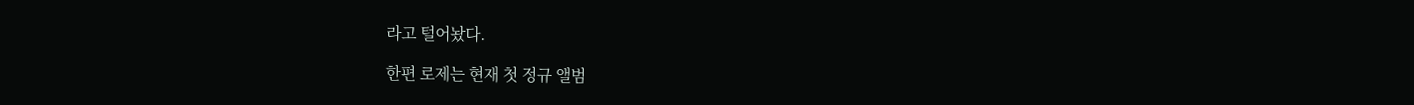라고 털어놨다.

한편 로제는 현재 첫 정규 앨범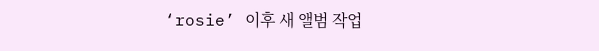‘rosie’ 이후 새 앨범 작업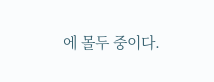에 몰두 중이다.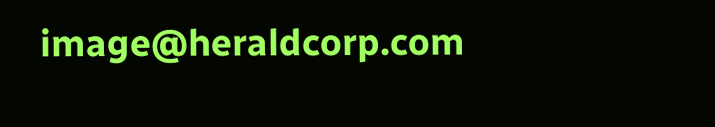image@heraldcorp.com